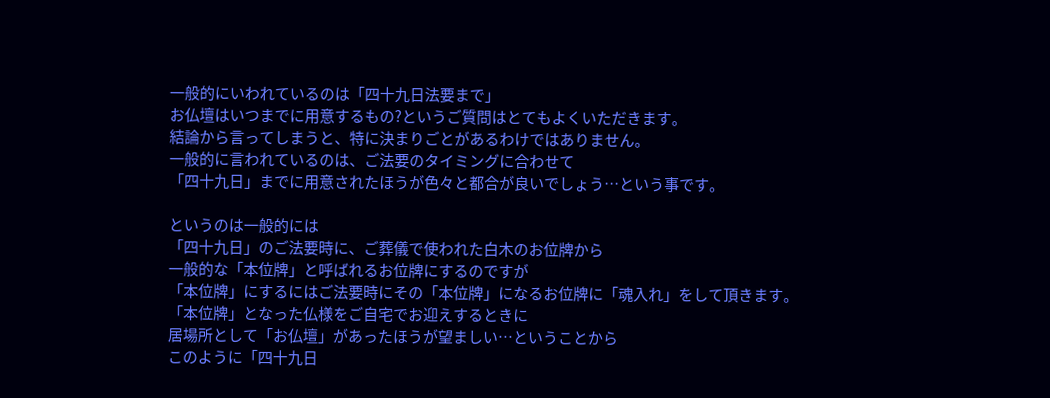一般的にいわれているのは「四十九日法要まで」
お仏壇はいつまでに用意するもの?というご質問はとてもよくいただきます。
結論から言ってしまうと、特に決まりごとがあるわけではありません。
一般的に言われているのは、ご法要のタイミングに合わせて
「四十九日」までに用意されたほうが色々と都合が良いでしょう…という事です。

というのは一般的には
「四十九日」のご法要時に、ご葬儀で使われた白木のお位牌から
一般的な「本位牌」と呼ばれるお位牌にするのですが
「本位牌」にするにはご法要時にその「本位牌」になるお位牌に「魂入れ」をして頂きます。
「本位牌」となった仏様をご自宅でお迎えするときに
居場所として「お仏壇」があったほうが望ましい…ということから
このように「四十九日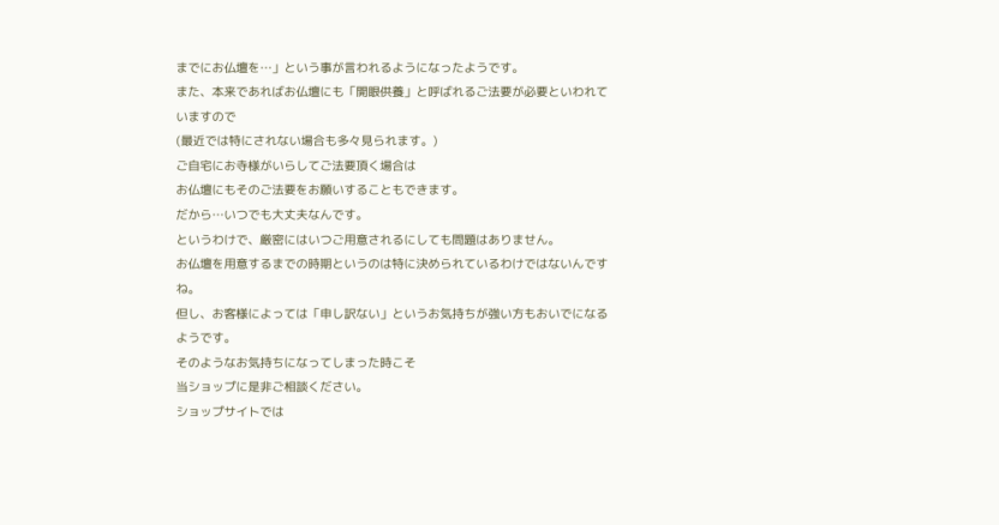までにお仏壇を…」という事が言われるようになったようです。
また、本来であればお仏壇にも「開眼供養」と呼ばれるご法要が必要といわれていますので
(最近では特にされない場合も多々見られます。)
ご自宅にお寺様がいらしてご法要頂く場合は
お仏壇にもそのご法要をお願いすることもできます。
だから…いつでも大丈夫なんです。
というわけで、厳密にはいつご用意されるにしても問題はありません。
お仏壇を用意するまでの時期というのは特に決められているわけではないんですね。
但し、お客様によっては「申し訳ない」というお気持ちが強い方もおいでになるようです。
そのようなお気持ちになってしまった時こそ
当ショップに是非ご相談ください。
ショップサイトでは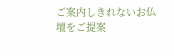ご案内しきれないお仏壇をご提案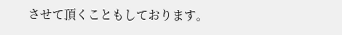させて頂くこともしております。